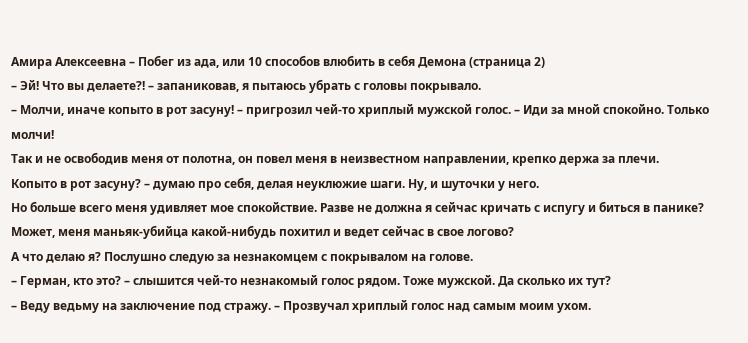Амира Алексеевна – Побег из ада, или 10 способов влюбить в себя Демона (страница 2)
– Эй! Что вы делаете?! – запаниковав, я пытаюсь убрать с головы покрывало.
– Молчи, иначе копыто в рот засуну! – пригрозил чей-то хриплый мужской голос. – Иди за мной спокойно. Только молчи!
Так и не освободив меня от полотна, он повел меня в неизвестном направлении, крепко держа за плечи.
Копыто в рот засуну? – думаю про себя, делая неуклюжие шаги. Ну, и шуточки у него.
Но больше всего меня удивляет мое спокойствие. Разве не должна я сейчас кричать с испугу и биться в панике? Может, меня маньяк-убийца какой-нибудь похитил и ведет сейчас в свое логово?
А что делаю я? Послушно следую за незнакомцем с покрывалом на голове.
– Герман, кто это? – слышится чей-то незнакомый голос рядом. Тоже мужской. Да сколько их тут?
– Веду ведьму на заключение под стражу. – Прозвучал хриплый голос над самым моим ухом.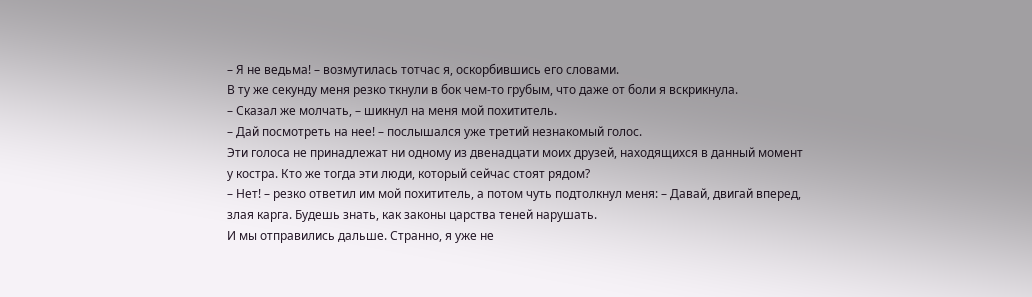– Я не ведьма! – возмутилась тотчас я, оскорбившись его словами.
В ту же секунду меня резко ткнули в бок чем-то грубым, что даже от боли я вскрикнула.
– Сказал же молчать, – шикнул на меня мой похититель.
– Дай посмотреть на нее! – послышался уже третий незнакомый голос.
Эти голоса не принадлежат ни одному из двенадцати моих друзей, находящихся в данный момент у костра. Кто же тогда эти люди, который сейчас стоят рядом?
– Нет! – резко ответил им мой похититель, а потом чуть подтолкнул меня: – Давай, двигай вперед, злая карга. Будешь знать, как законы царства теней нарушать.
И мы отправились дальше. Странно, я уже не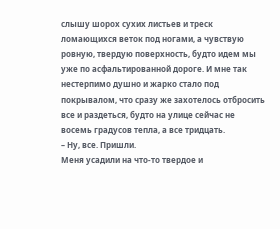слышу шорох сухих листьев и треск ломающихся веток под ногами, а чувствую ровную, твердую поверхность, будто идем мы уже по асфальтированной дороге. И мне так нестерпимо душно и жарко стало под покрывалом, что сразу же захотелось отбросить все и раздеться, будто на улице сейчас не восемь градусов тепла, а все тридцать.
– Ну, все. Пришли.
Меня усадили на что-то твердое и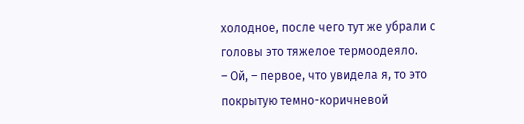холодное, после чего тут же убрали с головы это тяжелое термоодеяло.
– Ой, – первое, что увидела я, то это покрытую темно-коричневой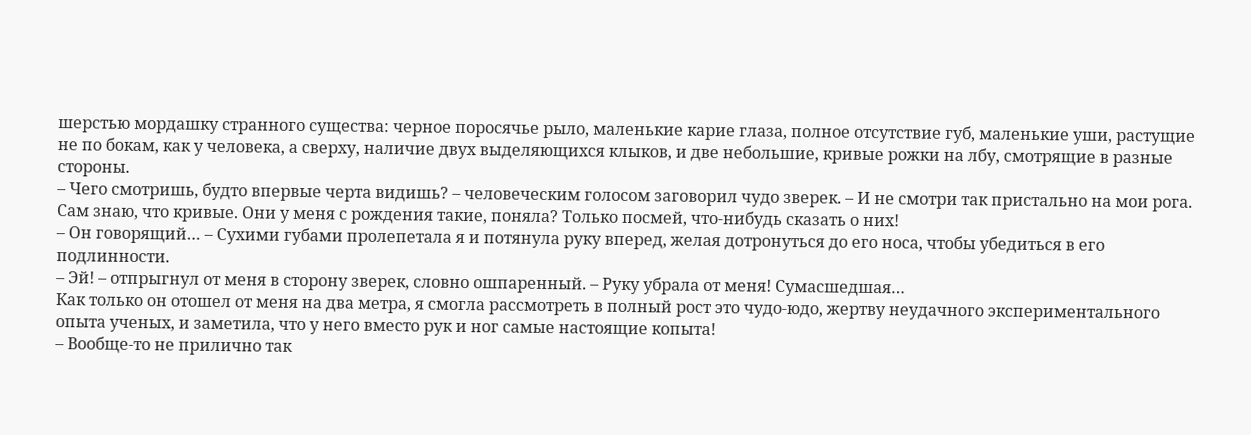шерстью мордашку странного существа: черное поросячье рыло, маленькие карие глаза, полное отсутствие губ, маленькие уши, растущие не по бокам, как у человека, а сверху, наличие двух выделяющихся клыков, и две небольшие, кривые рожки на лбу, смотрящие в разные стороны.
– Чего смотришь, будто впервые черта видишь? – человеческим голосом заговорил чудо зверек. – И не смотри так пристально на мои рога. Сам знаю, что кривые. Они у меня с рождения такие, поняла? Только посмей, что-нибудь сказать о них!
– Он говорящий… – Сухими губами пролепетала я и потянула руку вперед, желая дотронуться до его носа, чтобы убедиться в его подлинности.
– Эй! – отпрыгнул от меня в сторону зверек, словно ошпаренный. – Руку убрала от меня! Сумасшедшая…
Как только он отошел от меня на два метра, я смогла рассмотреть в полный рост это чудо-юдо, жертву неудачного экспериментального опыта ученых, и заметила, что у него вместо рук и ног самые настоящие копыта!
– Вообще-то не прилично так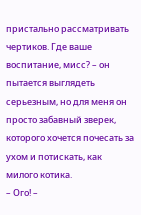пристально рассматривать чертиков. Где ваше воспитание, мисс? – он пытается выглядеть серьезным, но для меня он просто забавный зверек, которого хочется почесать за ухом и потискать, как милого котика.
– Ого! –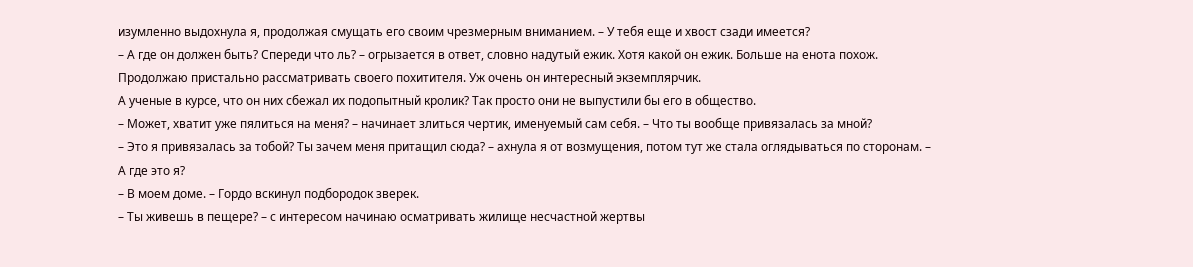изумленно выдохнула я, продолжая смущать его своим чрезмерным вниманием. – У тебя еще и хвост сзади имеется?
– А где он должен быть? Спереди что ль? – огрызается в ответ, словно надутый ежик. Хотя какой он ежик. Больше на енота похож.
Продолжаю пристально рассматривать своего похитителя. Уж очень он интересный экземплярчик.
А ученые в курсе, что он них сбежал их подопытный кролик? Так просто они не выпустили бы его в общество.
– Может, хватит уже пялиться на меня? – начинает злиться чертик, именуемый сам себя. – Что ты вообще привязалась за мной?
– Это я привязалась за тобой? Ты зачем меня притащил сюда? – ахнула я от возмущения, потом тут же стала оглядываться по сторонам. – А где это я?
– В моем доме. – Гордо вскинул подбородок зверек.
– Ты живешь в пещере? – с интересом начинаю осматривать жилище несчастной жертвы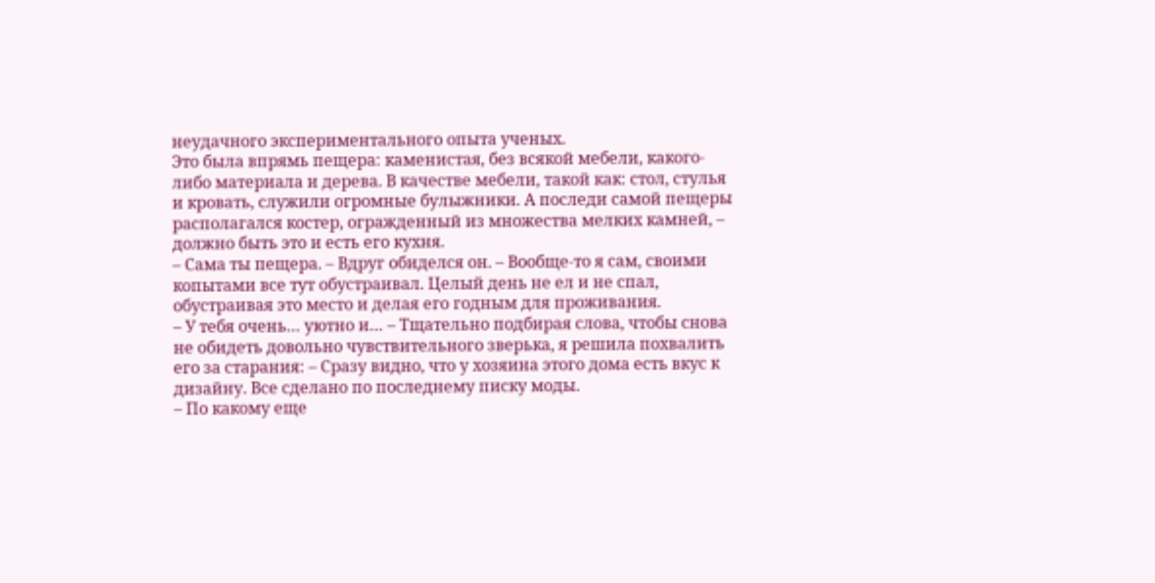неудачного экспериментального опыта ученых.
Это была впрямь пещера: каменистая, без всякой мебели, какого-либо материала и дерева. В качестве мебели, такой как: стол, стулья и кровать, служили огромные булыжники. А последи самой пещеры располагался костер, огражденный из множества мелких камней, – должно быть это и есть его кухня.
– Сама ты пещера. – Вдруг обиделся он. – Вообще-то я сам, своими копытами все тут обустраивал. Целый день не ел и не спал, обустраивая это место и делая его годным для проживания.
– У тебя очень… уютно и… – Тщательно подбирая слова, чтобы снова не обидеть довольно чувствительного зверька, я решила похвалить его за старания: – Сразу видно, что у хозяина этого дома есть вкус к дизайну. Все сделано по последнему писку моды.
– По какому еще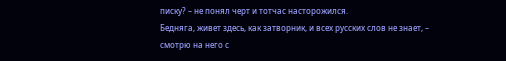писку? – не понял черт и тотчас насторожился.
Бедняга, живет здесь, как затворник, и всех русских слов не знает, – смотрю на него с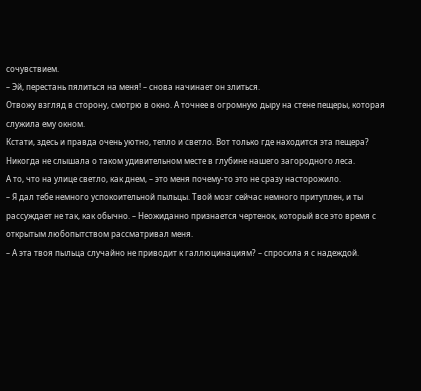сочувствием.
– Эй, перестань пялиться на меня! – снова начинает он злиться.
Отвожу взгляд в сторону, смотрю в окно. А точнее в огромную дыру на стене пещеры, которая служила ему окном.
Кстати, здесь и правда очень уютно, тепло и светло. Вот только где находится эта пещера? Никогда не слышала о таком удивительном месте в глубине нашего загородного леса.
А то, что на улице светло, как днем, – это меня почему-то это не сразу насторожило.
– Я дал тебе немного успокоительной пыльцы. Твой мозг сейчас немного притуплен, и ты рассуждает не так, как обычно. – Неожиданно признается чертенок, который все это время с открытым любопытством рассматривал меня.
– А эта твоя пыльца случайно не приводит к галлюцинациям? – спросила я с надеждой.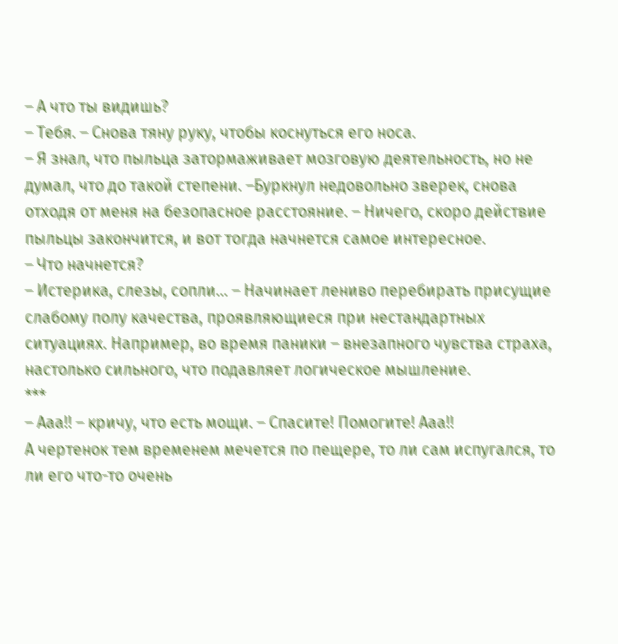– А что ты видишь?
– Тебя. – Снова тяну руку, чтобы коснуться его носа.
– Я знал, что пыльца затормаживает мозговую деятельность, но не думал, что до такой степени. –Буркнул недовольно зверек, снова отходя от меня на безопасное расстояние. – Ничего, скоро действие пыльцы закончится, и вот тогда начнется самое интересное.
– Что начнется?
– Истерика, слезы, сопли… – Начинает лениво перебирать присущие слабому полу качества, проявляющиеся при нестандартных ситуациях. Например, во время паники – внезапного чувства страха, настолько сильного, что подавляет логическое мышление.
***
– Ааа!! – кричу, что есть мощи. – Спасите! Помогите! Ааа!!
А чертенок тем временем мечется по пещере, то ли сам испугался, то ли его что-то очень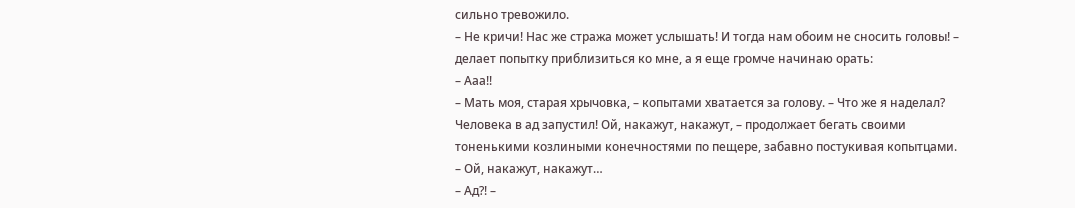сильно тревожило.
– Не кричи! Нас же стража может услышать! И тогда нам обоим не сносить головы! – делает попытку приблизиться ко мне, а я еще громче начинаю орать:
– Ааа!!
– Мать моя, старая хрычовка, – копытами хватается за голову. – Что же я наделал? Человека в ад запустил! Ой, накажут, накажут, – продолжает бегать своими тоненькими козлиными конечностями по пещере, забавно постукивая копытцами. – Ой, накажут, накажут…
– Ад?! –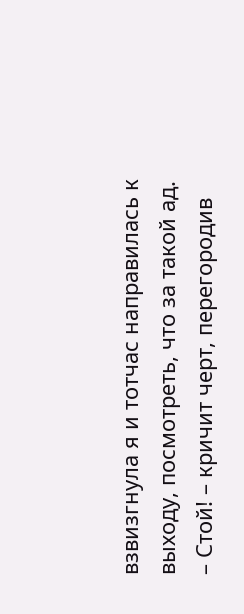взвизгнула я и тотчас направилась к выходу, посмотреть, что за такой ад.
– Стой! – кричит черт, перегородив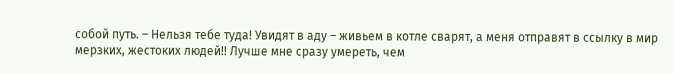собой путь. – Нельзя тебе туда! Увидят в аду – живьем в котле сварят, а меня отправят в ссылку в мир мерзких, жестоких людей!! Лучше мне сразу умереть, чем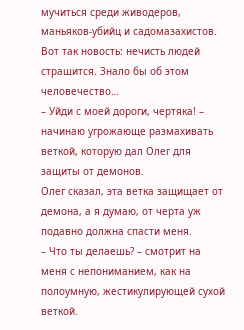мучиться среди живодеров, маньяков-убийц и садомазахистов.
Вот так новость: нечисть людей страшится. Знало бы об этом человечество…
– Уйди с моей дороги, чертяка! – начинаю угрожающе размахивать веткой, которую дал Олег для защиты от демонов.
Олег сказал, эта ветка защищает от демона, а я думаю, от черта уж подавно должна спасти меня.
– Что ты делаешь? – смотрит на меня с непониманием, как на полоумную, жестикулирующей сухой веткой.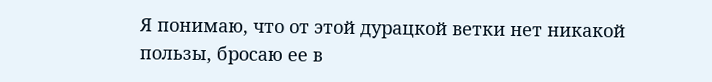Я понимаю, что от этой дурацкой ветки нет никакой пользы, бросаю ее в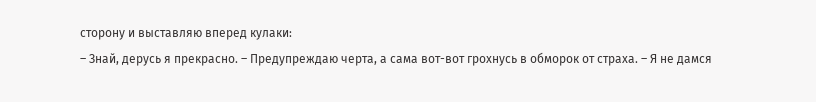сторону и выставляю вперед кулаки:
– Знай, дерусь я прекрасно. – Предупреждаю черта, а сама вот-вот грохнусь в обморок от страха. – Я не дамся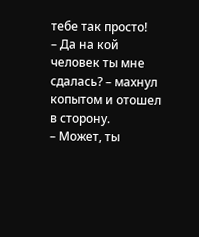тебе так просто!
– Да на кой человек ты мне сдалась? – махнул копытом и отошел в сторону.
– Может, ты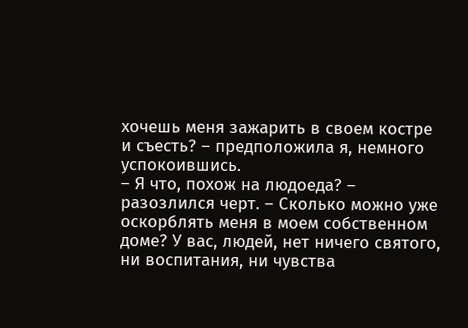хочешь меня зажарить в своем костре и съесть? – предположила я, немного успокоившись.
– Я что, похож на людоеда? – разозлился черт. – Сколько можно уже оскорблять меня в моем собственном доме? У вас, людей, нет ничего святого, ни воспитания, ни чувства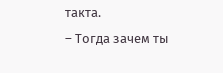такта.
– Тогда зачем ты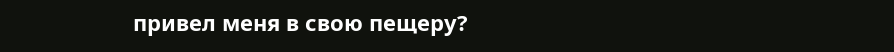привел меня в свою пещеру?